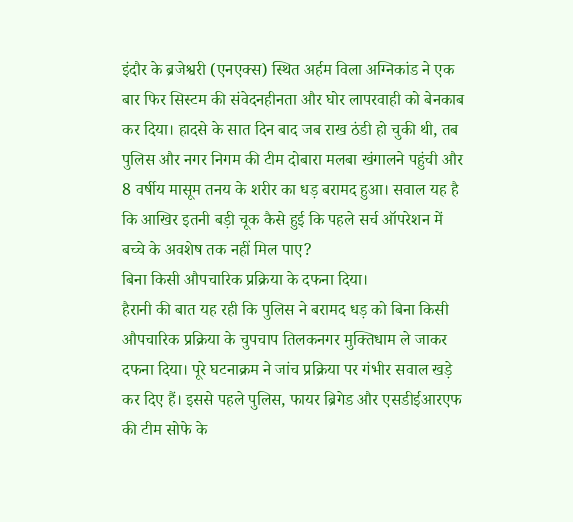इंदौर के ब्रजेश्वरी (एनएक्स) स्थित अर्हम विला अग्निकांड ने एक बार फिर सिस्टम की संवेदनहीनता और घोर लापरवाही को बेनकाब कर दिया। हादसे के सात दिन बाद जब राख ठंडी हो चुकी थी, तब पुलिस और नगर निगम की टीम दोबारा मलबा खंगालने पहुंची और 8 वर्षीय मासूम तनय के शरीर का धड़ बरामद हुआ। सवाल यह है कि आखिर इतनी बड़ी चूक कैसे हुई कि पहले सर्च ऑपरेशन में बच्चे के अवशेष तक नहीं मिल पाए?
बिना किसी औपचारिक प्रक्रिया के दफना दिया।
हैरानी की बात यह रही कि पुलिस ने बरामद धड़ को बिना किसी औपचारिक प्रक्रिया के चुपचाप तिलकनगर मुक्तिधाम ले जाकर दफना दिया। पूरे घटनाक्रम ने जांच प्रक्रिया पर गंभीर सवाल खड़े कर दिए हैं। इससे पहले पुलिस, फायर ब्रिगेड और एसडीईआरएफ की टीम सोफे के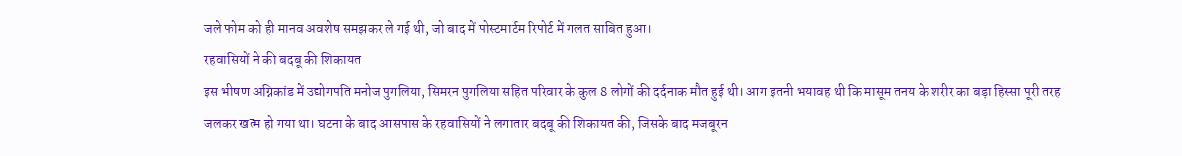जले फोम को ही मानव अवशेष समझकर ले गई थी, जो बाद में पोस्टमार्टम रिपोर्ट में गलत साबित हुआ।
रहवासियों ने की बदबू की शिकायत
इस भीषण अग्निकांड में उद्योगपति मनोज पुगलिया, सिमरन पुगलिया सहित परिवार के कुल 8 लोगों की दर्दनाक मौत हुई थी। आग इतनी भयावह थी कि मासूम तनय के शरीर का बड़ा हिस्सा पूरी तरह जलकर खत्म हो गया था। घटना के बाद आसपास के रहवासियों ने लगातार बदबू की शिकायत की, जिसके बाद मजबूरन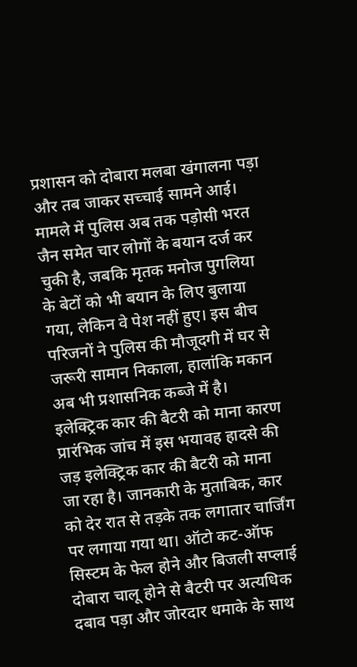प्रशासन को दोबारा मलबा खंगालना पड़ा और तब जाकर सच्चाई सामने आई। मामले में पुलिस अब तक पड़ोसी भरत जैन समेत चार लोगों के बयान दर्ज कर चुकी है, जबकि मृतक मनोज पुगलिया के बेटों को भी बयान के लिए बुलाया गया, लेकिन वे पेश नहीं हुए। इस बीच परिजनों ने पुलिस की मौजूदगी में घर से जरूरी सामान निकाला, हालांकि मकान अब भी प्रशासनिक कब्जे में है।
इलेक्ट्रिक कार की बैटरी को माना कारण
प्रारंभिक जांच में इस भयावह हादसे की जड़ इलेक्ट्रिक कार की बैटरी को माना जा रहा है। जानकारी के मुताबिक, कार को देर रात से तड़के तक लगातार चार्जिंग पर लगाया गया था। ऑटो कट-ऑफ सिस्टम के फेल होने और बिजली सप्लाई दोबारा चालू होने से बैटरी पर अत्यधिक दबाव पड़ा और जोरदार धमाके के साथ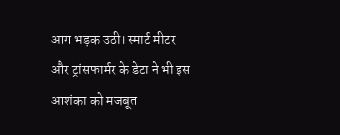आग भड़क उठी। स्मार्ट मीटर और ट्रांसफार्मर के डेटा ने भी इस आशंका को मजबूत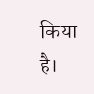किया है।